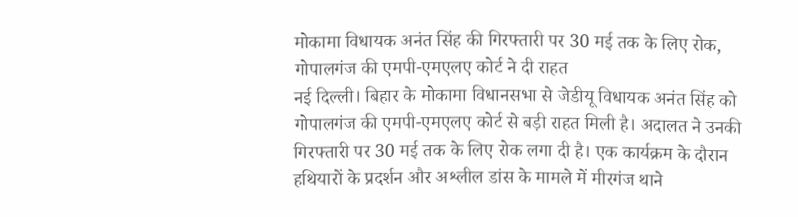मोकामा विधायक अनंत सिंह की गिरफ्तारी पर 30 मई तक के लिए रोक, गोपालगंज की एमपी-एमएलए कोर्ट ने दी राहत
नई दिल्ली। बिहार के मोकामा विधानसभा से जेडीयू विधायक अनंत सिंह को गोपालगंज की एमपी-एमएलए कोर्ट से बड़ी राहत मिली है। अदालत ने उनकी गिरफ्तारी पर 30 मई तक के लिए रोक लगा दी है। एक कार्यक्रम के दौरान हथियारों के प्रदर्शन और अश्लील डांस के मामले में मीरगंज थाने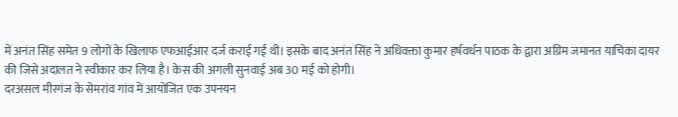में अनंत सिंह समेत 9 लोगों के खिलाफ एफआईआर दर्ज कराई गई थी। इसके बाद अनंत सिंह ने अधिवक्ता कुमार हर्षवर्धन पाठक के द्वारा अग्रिम जमानत याचिका दायर की जिसे अदालत ने स्वीकार कर लिया है। केस की अगली सुनवाई अब 30 मई को होगी।
दरअसल मीरगंज के सेमरांव गांव में आयोजित एक उपनयन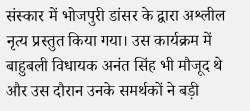संस्कार में भोजपुरी डांसर के द्वारा अश्लील नृत्य प्रस्तुत किया गया। उस कार्यक्रम में बाहुबली विधायक अनंत सिंह भी मौजूद थे और उस दौरान उनके समर्थकों ने बड़ी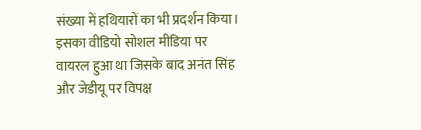संख्या में हथियारों का भी प्रदर्शन किया। इसका वीडियो सोशल मीडिया पर वायरल हुआ था जिसके बाद अनंत सिंह और जेडीयू पर विपक्ष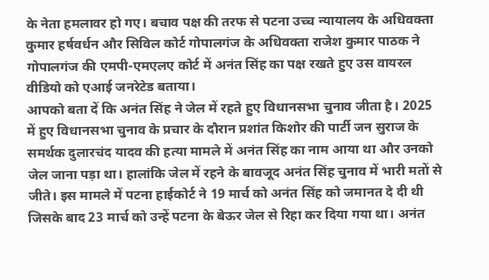के नेता हमलावर हो गए। बचाव पक्ष की तरफ से पटना उच्च न्यायालय के अधिवक्ता कुमार हर्षवर्धन और सिविल कोर्ट गोपालगंज के अधिवक्ता राजेश कुमार पाठक ने गोपालगंज की एमपी-एमएलए कोर्ट में अनंत सिंह का पक्ष रखते हुए उस वायरल वीडियो को एआई जनरेटेड बताया।
आपको बता दें कि अनंत सिंह ने जेल में रहते हुए विधानसभा चुनाव जीता है। 2025 में हुए विधानसभा चुनाव के प्रचार के दौरान प्रशांत किशोर की पार्टी जन सुराज के समर्थक दुलारचंद यादव की हत्या मामले में अनंत सिंह का नाम आया था और उनको जेल जाना पड़ा था। हालांकि जेल में रहने के बावजूद अनंत सिंह चुनाव में भारी मतों से जीते। इस मामले में पटना हाईकोर्ट ने 19 मार्च को अनंत सिंह को जमानत दे दी थी जिसके बाद 23 मार्च को उन्हें पटना के बेऊर जेल से रिहा कर दिया गया था। अनंत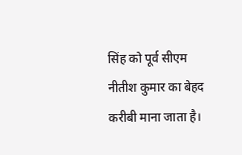सिंह को पूर्व सीएम नीतीश कुमार का बेहद करीबी माना जाता है।